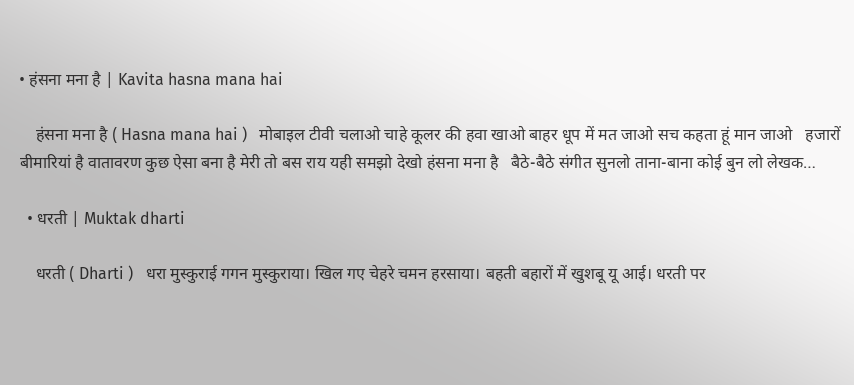• हंसना मना है | Kavita hasna mana hai

    हंसना मना है ( Hasna mana hai )   मोबाइल टीवी चलाओ चाहे कूलर की हवा खाओ बाहर धूप में मत जाओ सच कहता हूं मान जाओ   हजारों बीमारियां है वातावरण कुछ ऐसा बना है मेरी तो बस राय यही समझो देखो हंसना मना है   बैठे-बैठे संगीत सुनलो ताना-बाना कोई बुन लो लेखक…

  • धरती | Muktak dharti

    धरती ( Dharti )   धरा मुस्कुराई गगन मुस्कुराया। खिल गए चेहरे चमन हरसाया। बहती बहारों में खुशबू यू आई। धरती पर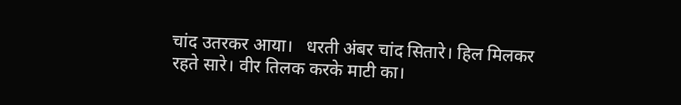चांद उतरकर आया।   धरती अंबर चांद सितारे। हिल मिलकर रहते सारे। वीर तिलक करके माटी का।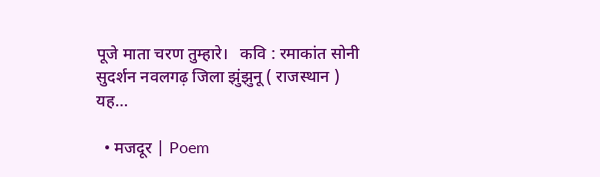पूजे माता चरण तुम्हारे।   कवि : रमाकांत सोनी सुदर्शन नवलगढ़ जिला झुंझुनू ( राजस्थान ) यह…

  • मजदूर | Poem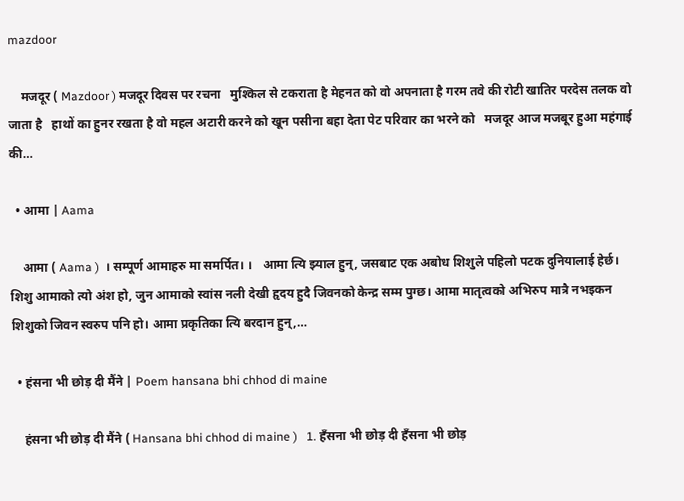mazdoor

    मजदूर ( Mazdoor ) मजदूर दिवस पर रचना   मुश्किल से टकराता है मेहनत को वो अपनाता है गरम तवे की रोटी खातिर परदेस तलक वो जाता है   हाथों का हुनर रखता है वो महल अटारी करने को खून पसीना बहा देता पेट परिवार का भरने को   मजदूर आज मजबूर हुआ महंगाई की…

  • आमा | Aama

    आमा ( Aama )  । सम्पूर्ण आमाहरु मा समर्पित। ।   आमा त्यि ‌झ्याल हुन्, जसबाट एक अबोध शिशुले पहिलो पटक दुनियालाई हेर्छ। शिशु आमाको त्यो अंश हो, जुन आमाको स्वांस नली देखी हृदय हुदै जिवनको केन्द्र सम्म पुग्छ। आमा मातृत्वको अभिरुप मात्रै नभइकन शिशुको जिवन स्वरुप पनि हो। आमा प्रकृतिका त्यि बरदान हुन्,…

  • हंसना भी छोड़ दी मैंने | Poem hansana bhi chhod di maine

    हंसना भी छोड़ दी मैंने ( Hansana bhi chhod di maine )   1. हँसना भी छोड़ दी हँसना भी छोड़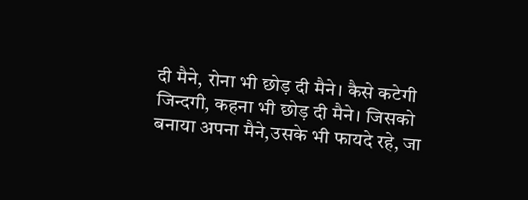दी मैने, रोना भी छोड़ दी मैने। कैसे कटेगी जिन्दगी, कहना भी छोड़ दी मैने। जिसको बनाया अपना मैने,उसके भी फायदे रहे, जा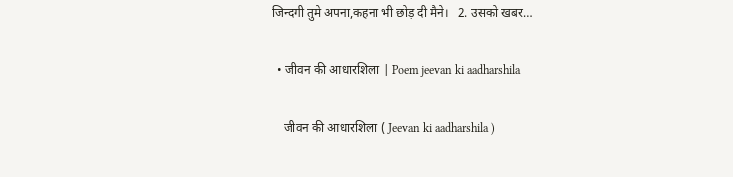जिन्दगी तुमे अपना,कहना भी छोड़ दी मैने।   2. उसको खबर…

  • जीवन की आधारशिला | Poem jeevan ki aadharshila

    जीवन की आधारशिला ( Jeevan ki aadharshila )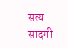सत्य सादगी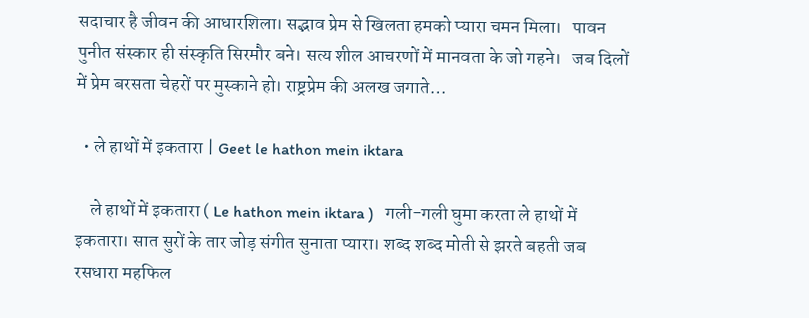सदाचार है जीवन की आधारशिला। सद्भाव प्रेम से खिलता हमको प्यारा चमन मिला।   पावन पुनीत संस्कार ही संस्कृति सिरमौर बने। सत्य शील आचरणों में मानवता के जो गहने।   जब दिलों में प्रेम बरसता चेहरों पर मुस्काने हो। राष्ट्रप्रेम की अलख जगाते…

  • ले हाथों में इकतारा | Geet le hathon mein iktara

    ले हाथों में इकतारा ( Le hathon mein iktara )   गली-गली घुमा करता ले हाथों में इकतारा। सात सुरों के तार जोड़ संगीत सुनाता प्यारा। शब्द शब्द मोती से झरते बहती जब रसधारा महफिल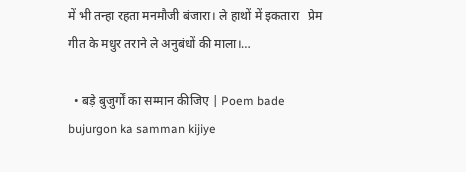में भी तन्हा रहता मनमौजी बंजारा। ले हाथों में इकतारा   प्रेम गीत के मधुर तराने ले अनुबंधों की माला।…

  • बड़े बुजुर्गों का सम्मान कीजिए | Poem bade bujurgon ka samman kijiye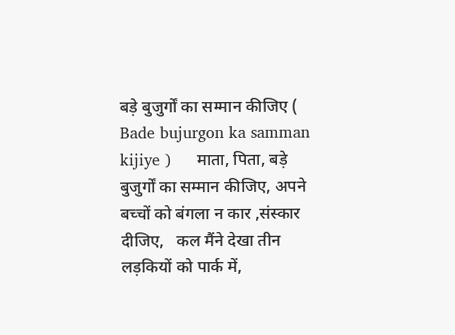बड़े बुजुर्गों का सम्मान कीजिए ( Bade bujurgon ka samman kijiye )     माता, पिता, बड़े बुजुर्गों का सम्मान कीजिए, अपने बच्चों को बंगला न कार ,संस्कार दीजिए,   कल मैंने देखा तीन लड़कियों को पार्क में,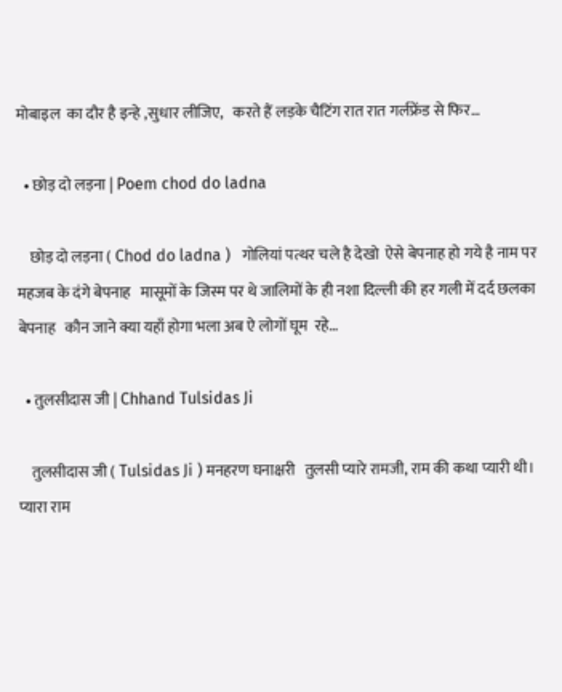मोबाइल  का दौर है इन्हे ,सुधार लीजिए,   करते हैं लड़के चैटिंग रात रात गर्लफ्रेंड से फिर…

  • छोड़ दो लड़ना | Poem chod do ladna

    छोड़ दो लड़ना ( Chod do ladna )   गोलियां पत्थर चले है देखो  ऐसे बेपनाह हो गये है नाम पर महजब के दंगे बेपनाह   मासूमों के जिस्म पर थे जालिमों के ही नशा दिल्ली की हर गली में दर्द छलका बेपनाह   कौन जाने क्या यहाँ होगा भला अब ऐ लोगों घूम  रहे…

  • तुलसीदास जी | Chhand Tulsidas Ji

    तुलसीदास जी ( Tulsidas Ji ) मनहरण घनाक्षरी   तुलसी प्यारे रामजी, राम की कथा प्यारी थी। प्यारा राम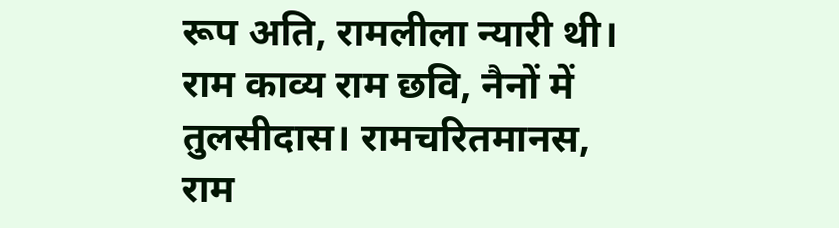रूप अति, रामलीला न्यारी थी।   राम काव्य राम छवि, नैनों में तुलसीदास। रामचरितमानस, राम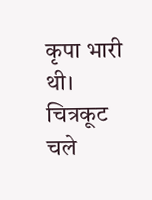कृपा भारी थी।   चित्रकूट चले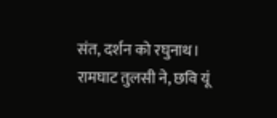संत, दर्शन को रघुनाथ। रामघाट तुलसी ने, छवि यूं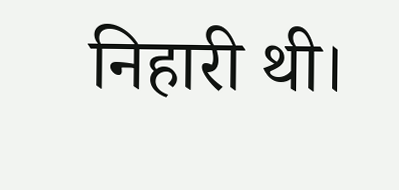निहारी थी।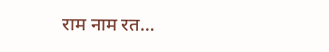राम नाम रत…